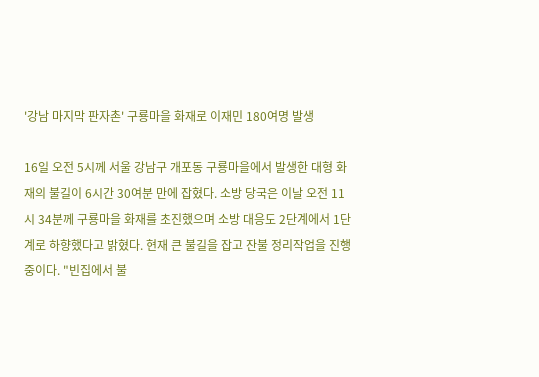'강남 마지막 판자촌' 구룡마을 화재로 이재민 180여명 발생

16일 오전 5시께 서울 강남구 개포동 구룡마을에서 발생한 대형 화재의 불길이 6시간 30여분 만에 잡혔다. 소방 당국은 이날 오전 11시 34분께 구룡마을 화재를 초진했으며 소방 대응도 2단계에서 1단계로 하향했다고 밝혔다. 현재 큰 불길을 잡고 잔불 정리작업을 진행 중이다. "빈집에서 불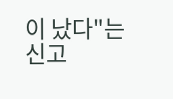이 났다"는 신고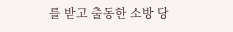를 받고 출동한 소방 당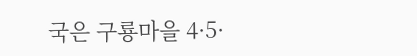국은 구룡마을 4·5·